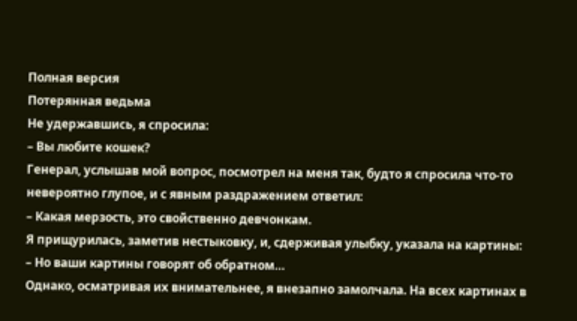Полная версия
Потерянная ведьма
Не удержавшись, я спросила:
– Вы любите кошек?
Генерал, услышав мой вопрос, посмотрел на меня так, будто я спросила что-то невероятно глупое, и с явным раздражением ответил:
– Какая мерзость, это свойственно девчонкам.
Я прищурилась, заметив нестыковку, и, сдерживая улыбку, указала на картины:
– Но ваши картины говорят об обратном…
Однако, осматривая их внимательнее, я внезапно замолчала. На всех картинах в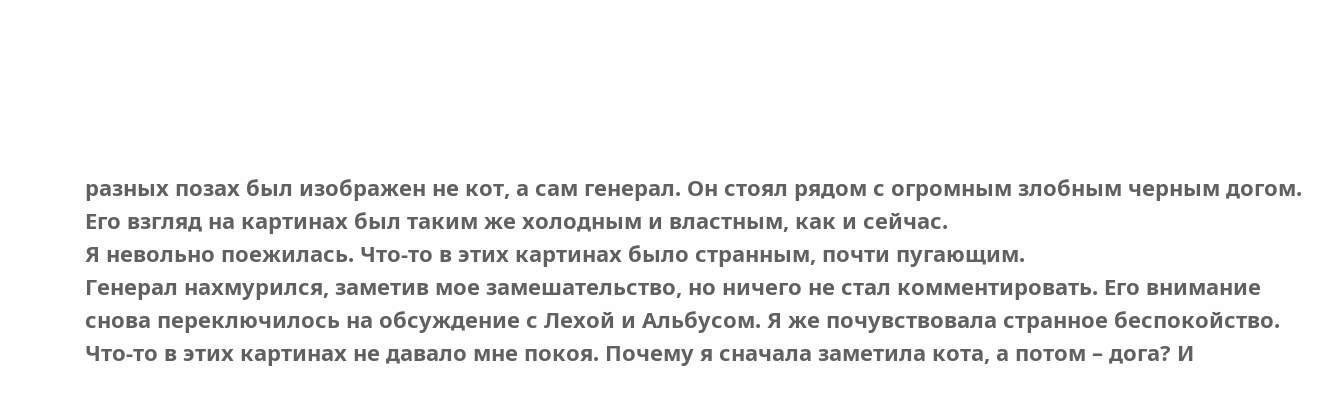разных позах был изображен не кот, а сам генерал. Он стоял рядом с огромным злобным черным догом. Его взгляд на картинах был таким же холодным и властным, как и сейчас.
Я невольно поежилась. Что-то в этих картинах было странным, почти пугающим.
Генерал нахмурился, заметив мое замешательство, но ничего не стал комментировать. Его внимание снова переключилось на обсуждение с Лехой и Альбусом. Я же почувствовала странное беспокойство. Что-то в этих картинах не давало мне покоя. Почему я сначала заметила кота, а потом – дога? И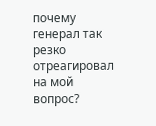почему генерал так резко отреагировал на мой вопрос?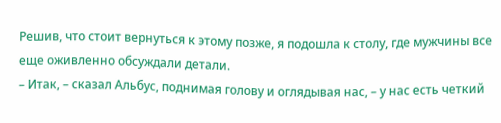Решив, что стоит вернуться к этому позже, я подошла к столу, где мужчины все еще оживленно обсуждали детали.
– Итак, – сказал Альбус, поднимая голову и оглядывая нас, – у нас есть четкий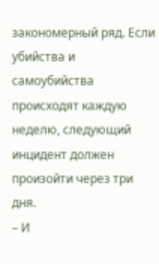закономерный ряд. Если убийства и самоубийства происходят каждую неделю, следующий инцидент должен произойти через три дня.
– И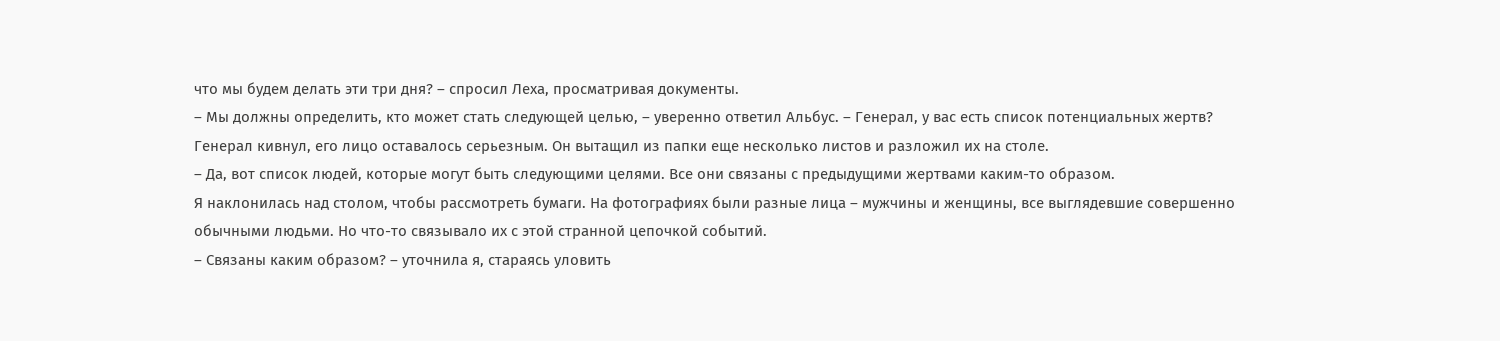что мы будем делать эти три дня? – спросил Леха, просматривая документы.
– Мы должны определить, кто может стать следующей целью, – уверенно ответил Альбус. – Генерал, у вас есть список потенциальных жертв?
Генерал кивнул, его лицо оставалось серьезным. Он вытащил из папки еще несколько листов и разложил их на столе.
– Да, вот список людей, которые могут быть следующими целями. Все они связаны с предыдущими жертвами каким-то образом.
Я наклонилась над столом, чтобы рассмотреть бумаги. На фотографиях были разные лица – мужчины и женщины, все выглядевшие совершенно обычными людьми. Но что-то связывало их с этой странной цепочкой событий.
– Связаны каким образом? – уточнила я, стараясь уловить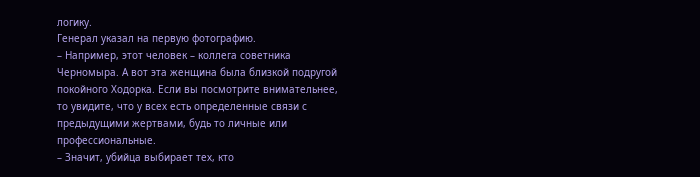логику.
Генерал указал на первую фотографию.
– Например, этот человек – коллега советника Черномыра. А вот эта женщина была близкой подругой покойного Ходорка. Если вы посмотрите внимательнее, то увидите, что у всех есть определенные связи с предыдущими жертвами, будь то личные или профессиональные.
– Значит, убийца выбирает тех, кто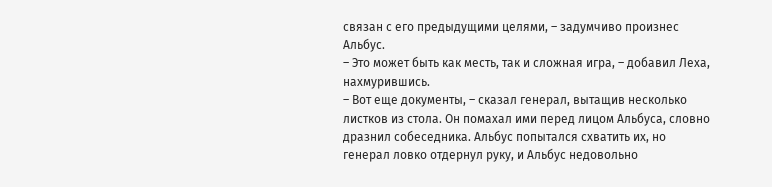связан с его предыдущими целями, – задумчиво произнес Альбус.
– Это может быть как месть, так и сложная игра, – добавил Леха, нахмурившись.
– Вот еще документы, – сказал генерал, вытащив несколько листков из стола. Он помахал ими перед лицом Альбуса, словно дразнил собеседника. Альбус попытался схватить их, но генерал ловко отдернул руку, и Альбус недовольно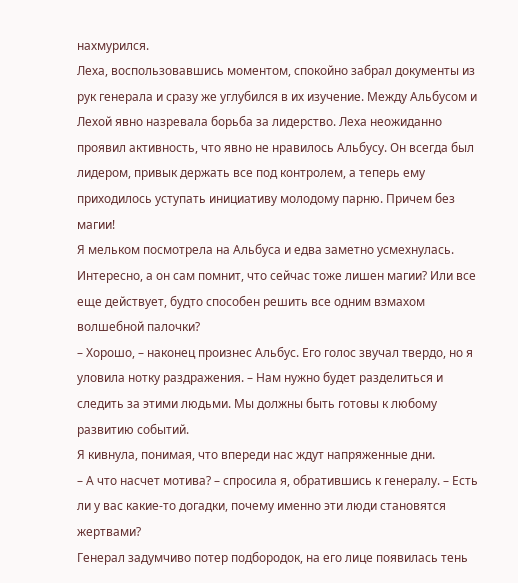нахмурился.
Леха, воспользовавшись моментом, спокойно забрал документы из рук генерала и сразу же углубился в их изучение. Между Альбусом и Лехой явно назревала борьба за лидерство. Леха неожиданно проявил активность, что явно не нравилось Альбусу. Он всегда был лидером, привык держать все под контролем, а теперь ему приходилось уступать инициативу молодому парню. Причем без магии!
Я мельком посмотрела на Альбуса и едва заметно усмехнулась. Интересно, а он сам помнит, что сейчас тоже лишен магии? Или все еще действует, будто способен решить все одним взмахом волшебной палочки?
– Хорошо, – наконец произнес Альбус. Его голос звучал твердо, но я уловила нотку раздражения. – Нам нужно будет разделиться и следить за этими людьми. Мы должны быть готовы к любому развитию событий.
Я кивнула, понимая, что впереди нас ждут напряженные дни.
– А что насчет мотива? – спросила я, обратившись к генералу. – Есть ли у вас какие-то догадки, почему именно эти люди становятся жертвами?
Генерал задумчиво потер подбородок, на его лице появилась тень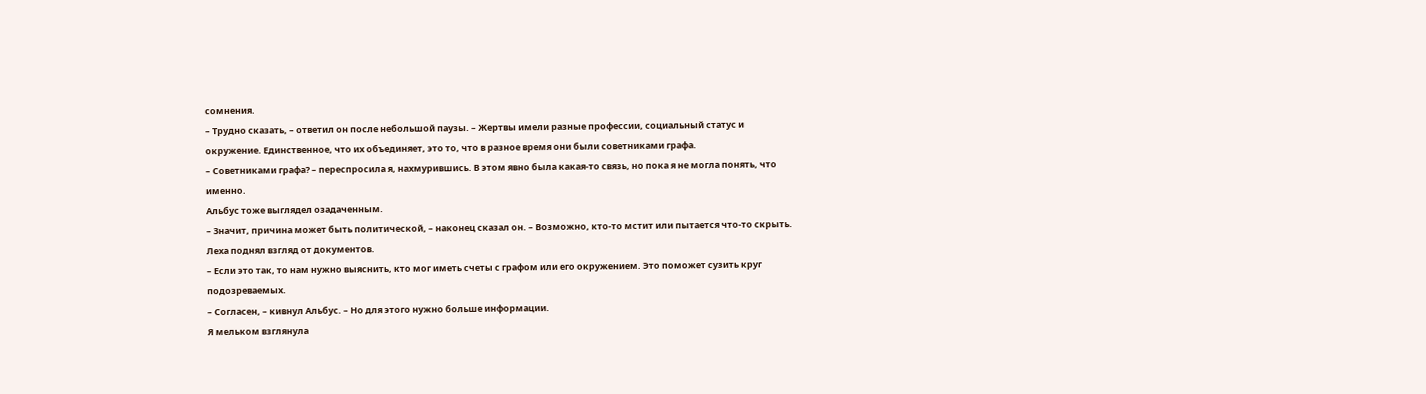сомнения.
– Трудно сказать, – ответил он после небольшой паузы. – Жертвы имели разные профессии, социальный статус и окружение. Единственное, что их объединяет, это то, что в разное время они были советниками графа.
– Советниками графа? – переспросила я, нахмурившись. В этом явно была какая-то связь, но пока я не могла понять, что именно.
Альбус тоже выглядел озадаченным.
– Значит, причина может быть политической, – наконец сказал он. – Возможно, кто-то мстит или пытается что-то скрыть.
Леха поднял взгляд от документов.
– Если это так, то нам нужно выяснить, кто мог иметь счеты с графом или его окружением. Это поможет сузить круг подозреваемых.
– Согласен, – кивнул Альбус. – Но для этого нужно больше информации.
Я мельком взглянула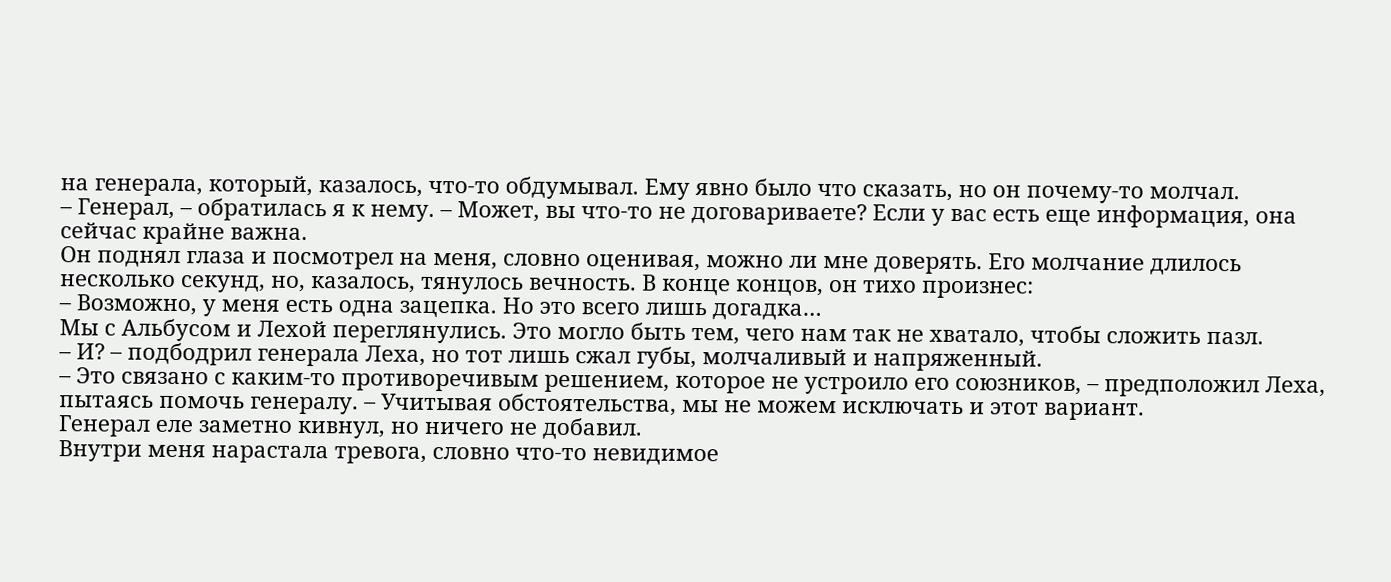на генерала, который, казалось, что-то обдумывал. Ему явно было что сказать, но он почему-то молчал.
– Генерал, – обратилась я к нему. – Может, вы что-то не договариваете? Если у вас есть еще информация, она сейчас крайне важна.
Он поднял глаза и посмотрел на меня, словно оценивая, можно ли мне доверять. Его молчание длилось несколько секунд, но, казалось, тянулось вечность. В конце концов, он тихо произнес:
– Возможно, у меня есть одна зацепка. Но это всего лишь догадка…
Мы с Альбусом и Лехой переглянулись. Это могло быть тем, чего нам так не хватало, чтобы сложить пазл.
– И? – подбодрил генерала Леха, но тот лишь сжал губы, молчаливый и напряженный.
– Это связано с каким-то противоречивым решением, которое не устроило его союзников, – предположил Леха, пытаясь помочь генералу. – Учитывая обстоятельства, мы не можем исключать и этот вариант.
Генерал еле заметно кивнул, но ничего не добавил.
Внутри меня нарастала тревога, словно что-то невидимое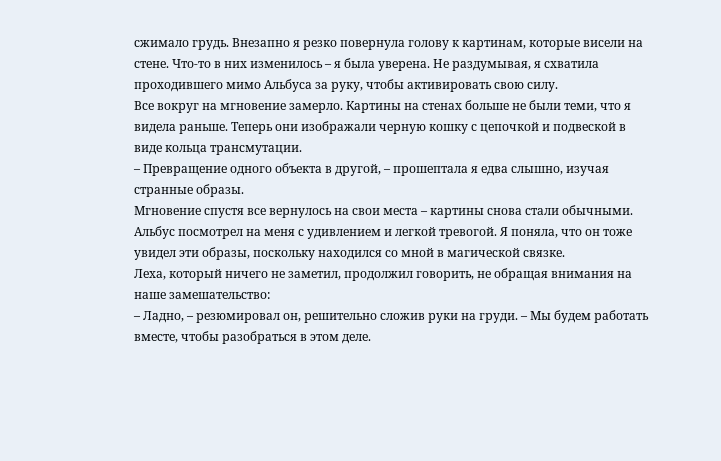сжимало грудь. Внезапно я резко повернула голову к картинам, которые висели на стене. Что-то в них изменилось – я была уверена. Не раздумывая, я схватила проходившего мимо Альбуса за руку, чтобы активировать свою силу.
Все вокруг на мгновение замерло. Картины на стенах больше не были теми, что я видела раньше. Теперь они изображали черную кошку с цепочкой и подвеской в виде кольца трансмутации.
– Превращение одного объекта в другой, – прошептала я едва слышно, изучая странные образы.
Мгновение спустя все вернулось на свои места – картины снова стали обычными. Альбус посмотрел на меня с удивлением и легкой тревогой. Я поняла, что он тоже увидел эти образы, поскольку находился со мной в магической связке.
Леха, который ничего не заметил, продолжил говорить, не обращая внимания на наше замешательство:
– Ладно, – резюмировал он, решительно сложив руки на груди. – Мы будем работать вместе, чтобы разобраться в этом деле.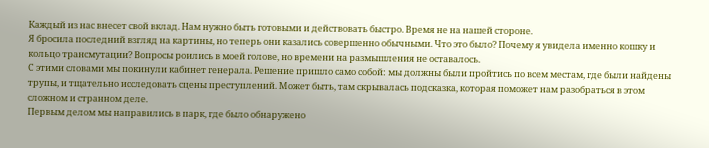Каждый из нас внесет свой вклад. Нам нужно быть готовыми и действовать быстро. Время не на нашей стороне.
Я бросила последний взгляд на картины, но теперь они казались совершенно обычными. Что это было? Почему я увидела именно кошку и кольцо трансмутации? Вопросы роились в моей голове, но времени на размышления не оставалось.
С этими словами мы покинули кабинет генерала. Решение пришло само собой: мы должны были пройтись по всем местам, где были найдены трупы, и тщательно исследовать сцены преступлений. Может быть, там скрывалась подсказка, которая поможет нам разобраться в этом сложном и странном деле.
Первым делом мы направились в парк, где было обнаружено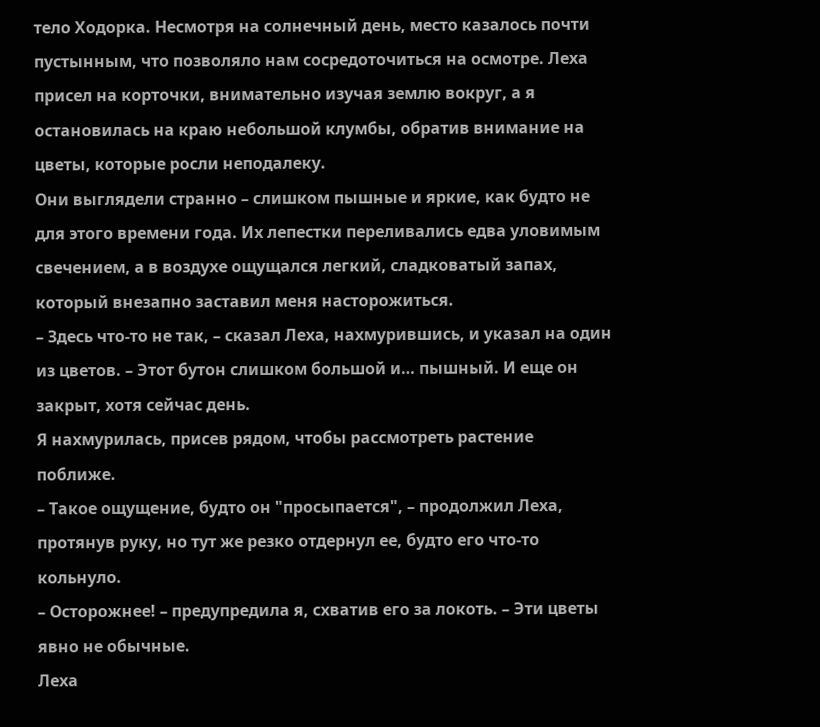тело Ходорка. Несмотря на солнечный день, место казалось почти пустынным, что позволяло нам сосредоточиться на осмотре. Леха присел на корточки, внимательно изучая землю вокруг, а я остановилась на краю небольшой клумбы, обратив внимание на цветы, которые росли неподалеку.
Они выглядели странно – слишком пышные и яркие, как будто не для этого времени года. Их лепестки переливались едва уловимым свечением, а в воздухе ощущался легкий, сладковатый запах, который внезапно заставил меня насторожиться.
– Здесь что-то не так, – сказал Леха, нахмурившись, и указал на один из цветов. – Этот бутон слишком большой и… пышный. И еще он закрыт, хотя сейчас день.
Я нахмурилась, присев рядом, чтобы рассмотреть растение поближе.
– Такое ощущение, будто он "просыпается", – продолжил Леха, протянув руку, но тут же резко отдернул ее, будто его что-то кольнуло.
– Осторожнее! – предупредила я, схватив его за локоть. – Эти цветы явно не обычные.
Леха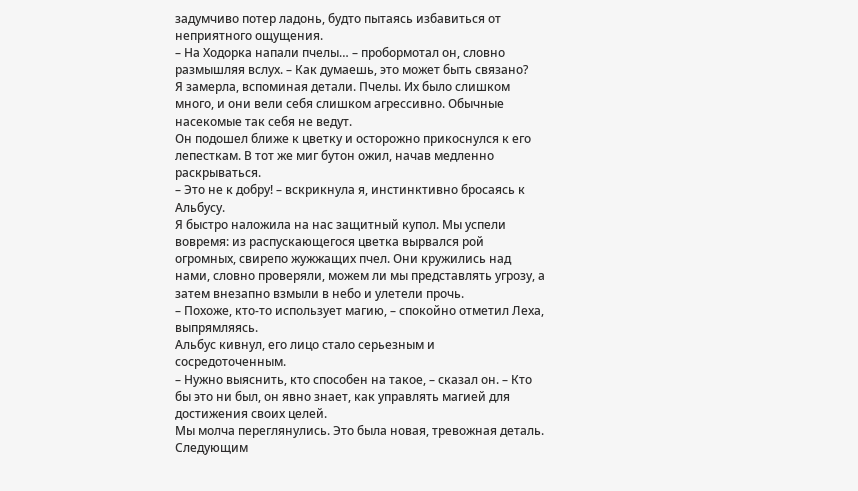задумчиво потер ладонь, будто пытаясь избавиться от неприятного ощущения.
– На Ходорка напали пчелы… – пробормотал он, словно размышляя вслух. – Как думаешь, это может быть связано?
Я замерла, вспоминая детали. Пчелы. Их было слишком много, и они вели себя слишком агрессивно. Обычные насекомые так себя не ведут.
Он подошел ближе к цветку и осторожно прикоснулся к его лепесткам. В тот же миг бутон ожил, начав медленно раскрываться.
– Это не к добру! – вскрикнула я, инстинктивно бросаясь к Альбусу.
Я быстро наложила на нас защитный купол. Мы успели вовремя: из распускающегося цветка вырвался рой огромных, свирепо жужжащих пчел. Они кружились над нами, словно проверяли, можем ли мы представлять угрозу, а затем внезапно взмыли в небо и улетели прочь.
– Похоже, кто-то использует магию, – спокойно отметил Леха, выпрямляясь.
Альбус кивнул, его лицо стало серьезным и сосредоточенным.
– Нужно выяснить, кто способен на такое, – сказал он. – Кто бы это ни был, он явно знает, как управлять магией для достижения своих целей.
Мы молча переглянулись. Это была новая, тревожная деталь.
Следующим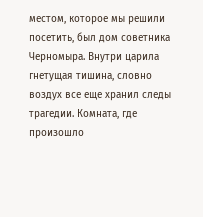местом, которое мы решили посетить, был дом советника Черномыра. Внутри царила гнетущая тишина, словно воздух все еще хранил следы трагедии. Комната, где произошло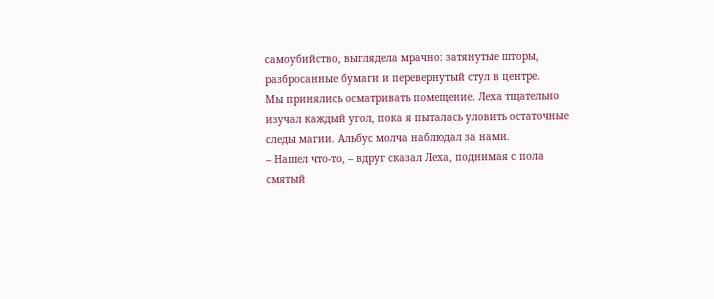самоубийство, выглядела мрачно: затянутые шторы, разбросанные бумаги и перевернутый стул в центре.
Мы принялись осматривать помещение. Леха тщательно изучал каждый угол, пока я пыталась уловить остаточные следы магии. Альбус молча наблюдал за нами.
– Нашел что-то, – вдруг сказал Леха, поднимая с пола смятый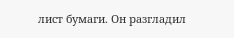лист бумаги. Он разгладил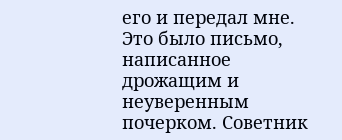его и передал мне.
Это было письмо, написанное дрожащим и неуверенным почерком. Советник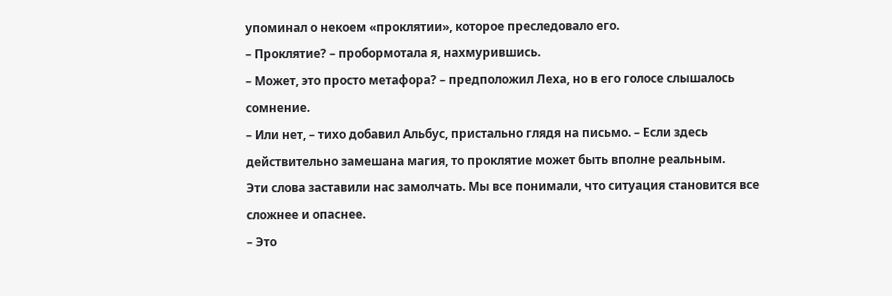упоминал о некоем «проклятии», которое преследовало его.
– Проклятие? – пробормотала я, нахмурившись.
– Может, это просто метафора? – предположил Леха, но в его голосе слышалось сомнение.
– Или нет, – тихо добавил Альбус, пристально глядя на письмо. – Если здесь действительно замешана магия, то проклятие может быть вполне реальным.
Эти слова заставили нас замолчать. Мы все понимали, что ситуация становится все сложнее и опаснее.
– Это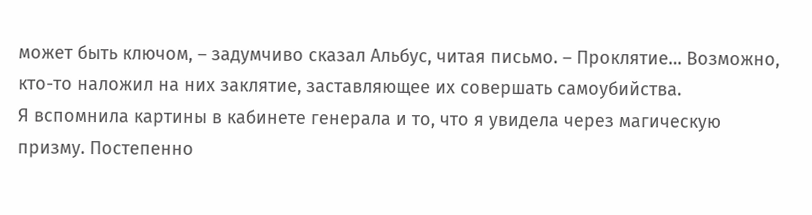может быть ключом, – задумчиво сказал Альбус, читая письмо. – Проклятие… Возможно, кто-то наложил на них заклятие, заставляющее их совершать самоубийства.
Я вспомнила картины в кабинете генерала и то, что я увидела через магическую призму. Постепенно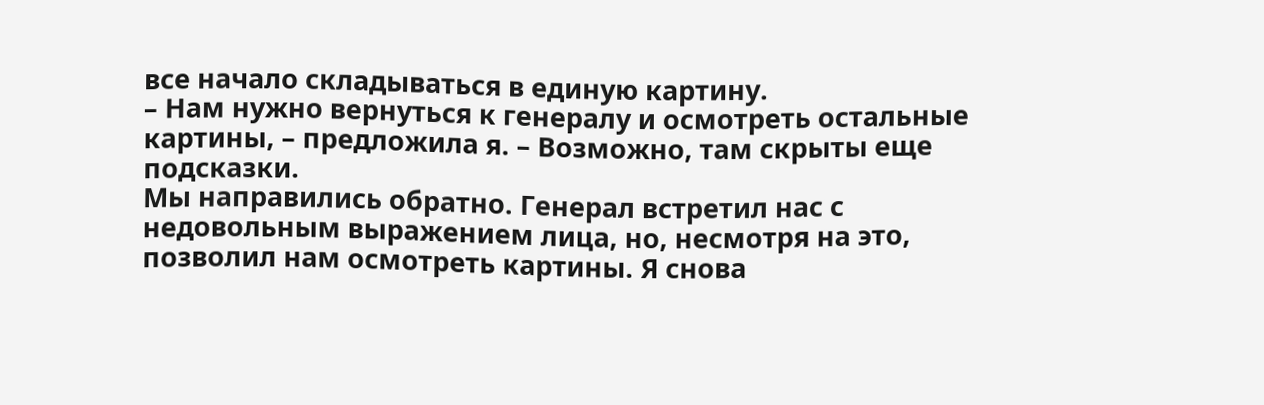все начало складываться в единую картину.
– Нам нужно вернуться к генералу и осмотреть остальные картины, – предложила я. – Возможно, там скрыты еще подсказки.
Мы направились обратно. Генерал встретил нас с недовольным выражением лица, но, несмотря на это, позволил нам осмотреть картины. Я снова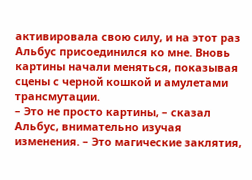активировала свою силу, и на этот раз Альбус присоединился ко мне. Вновь картины начали меняться, показывая сцены с черной кошкой и амулетами трансмутации.
– Это не просто картины, – сказал Альбус, внимательно изучая изменения. – Это магические заклятия,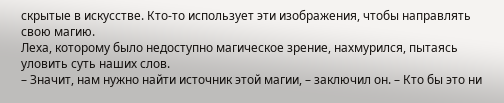скрытые в искусстве. Кто-то использует эти изображения, чтобы направлять свою магию.
Леха, которому было недоступно магическое зрение, нахмурился, пытаясь уловить суть наших слов.
– Значит, нам нужно найти источник этой магии, – заключил он. – Кто бы это ни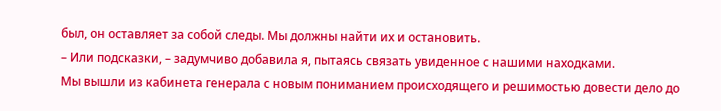был, он оставляет за собой следы. Мы должны найти их и остановить.
– Или подсказки, – задумчиво добавила я, пытаясь связать увиденное с нашими находками.
Мы вышли из кабинета генерала с новым пониманием происходящего и решимостью довести дело до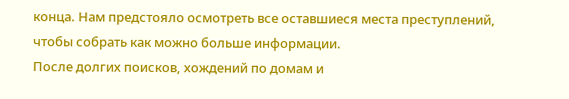конца. Нам предстояло осмотреть все оставшиеся места преступлений, чтобы собрать как можно больше информации.
После долгих поисков, хождений по домам и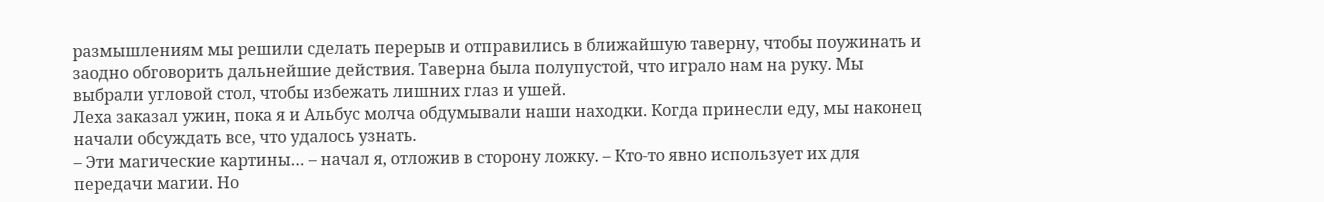размышлениям мы решили сделать перерыв и отправились в ближайшую таверну, чтобы поужинать и заодно обговорить дальнейшие действия. Таверна была полупустой, что играло нам на руку. Мы выбрали угловой стол, чтобы избежать лишних глаз и ушей.
Леха заказал ужин, пока я и Альбус молча обдумывали наши находки. Когда принесли еду, мы наконец начали обсуждать все, что удалось узнать.
– Эти магические картины… – начал я, отложив в сторону ложку. – Кто-то явно использует их для передачи магии. Но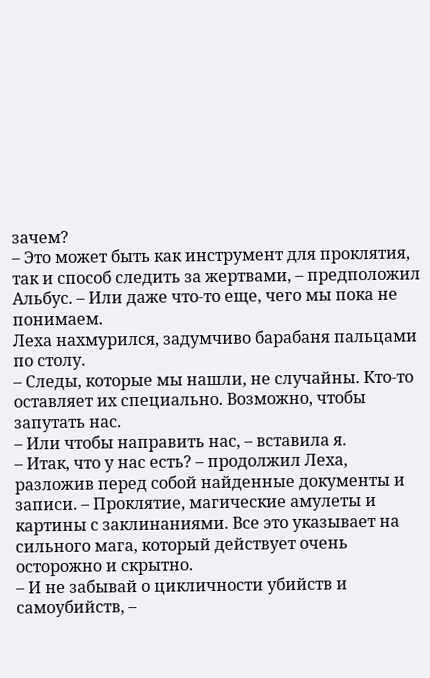зачем?
– Это может быть как инструмент для проклятия, так и способ следить за жертвами, – предположил Альбус. – Или даже что-то еще, чего мы пока не понимаем.
Леха нахмурился, задумчиво барабаня пальцами по столу.
– Следы, которые мы нашли, не случайны. Кто-то оставляет их специально. Возможно, чтобы запутать нас.
– Или чтобы направить нас, – вставила я.
– Итак, что у нас есть? – продолжил Леха, разложив перед собой найденные документы и записи. – Проклятие, магические амулеты и картины с заклинаниями. Все это указывает на сильного мага, который действует очень осторожно и скрытно.
– И не забывай о цикличности убийств и самоубийств, –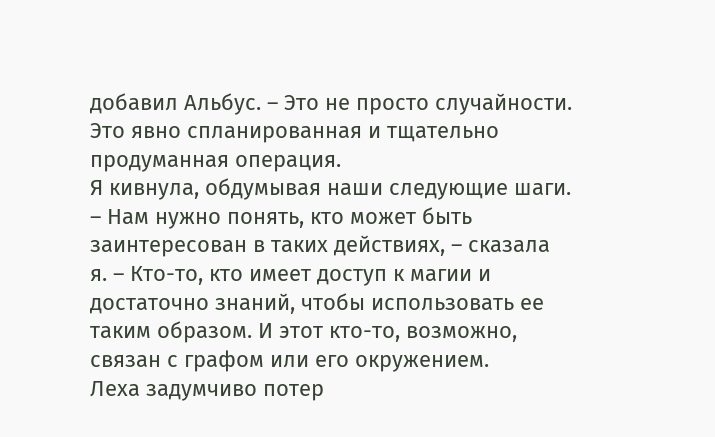добавил Альбус. – Это не просто случайности. Это явно спланированная и тщательно продуманная операция.
Я кивнула, обдумывая наши следующие шаги.
– Нам нужно понять, кто может быть заинтересован в таких действиях, – сказала я. – Кто-то, кто имеет доступ к магии и достаточно знаний, чтобы использовать ее таким образом. И этот кто-то, возможно, связан с графом или его окружением.
Леха задумчиво потер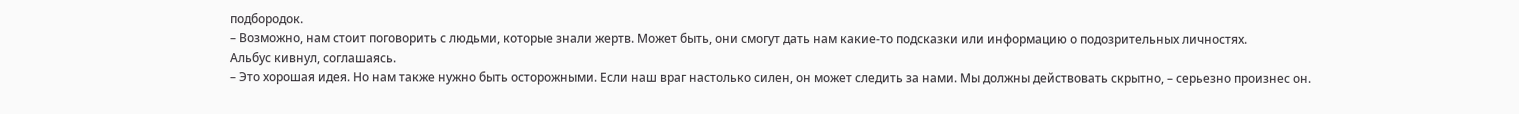подбородок.
– Возможно, нам стоит поговорить с людьми, которые знали жертв. Может быть, они смогут дать нам какие-то подсказки или информацию о подозрительных личностях.
Альбус кивнул, соглашаясь.
– Это хорошая идея. Но нам также нужно быть осторожными. Если наш враг настолько силен, он может следить за нами. Мы должны действовать скрытно, – серьезно произнес он.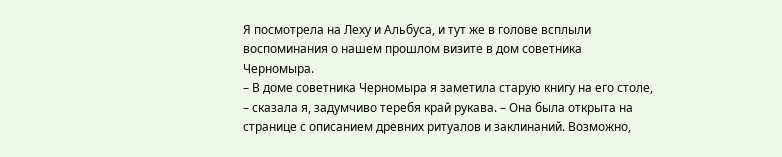Я посмотрела на Леху и Альбуса, и тут же в голове всплыли воспоминания о нашем прошлом визите в дом советника Черномыра.
– В доме советника Черномыра я заметила старую книгу на его столе, – сказала я, задумчиво теребя край рукава. – Она была открыта на странице с описанием древних ритуалов и заклинаний. Возможно,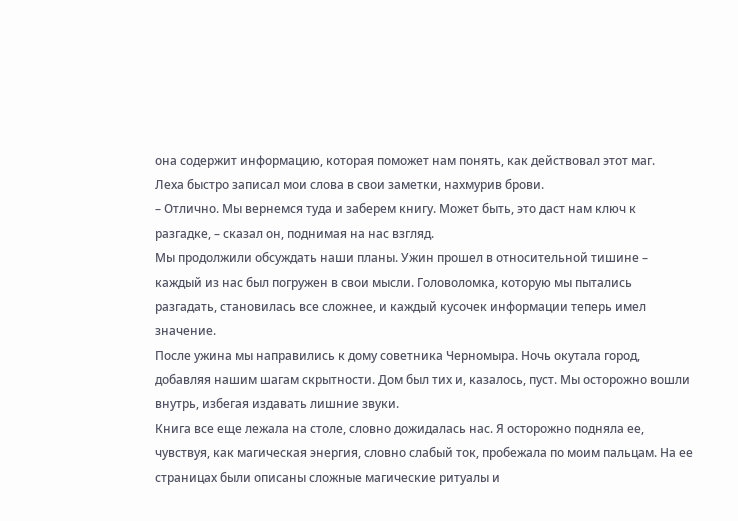она содержит информацию, которая поможет нам понять, как действовал этот маг.
Леха быстро записал мои слова в свои заметки, нахмурив брови.
– Отлично. Мы вернемся туда и заберем книгу. Может быть, это даст нам ключ к разгадке, – сказал он, поднимая на нас взгляд.
Мы продолжили обсуждать наши планы. Ужин прошел в относительной тишине – каждый из нас был погружен в свои мысли. Головоломка, которую мы пытались разгадать, становилась все сложнее, и каждый кусочек информации теперь имел значение.
После ужина мы направились к дому советника Черномыра. Ночь окутала город, добавляя нашим шагам скрытности. Дом был тих и, казалось, пуст. Мы осторожно вошли внутрь, избегая издавать лишние звуки.
Книга все еще лежала на столе, словно дожидалась нас. Я осторожно подняла ее, чувствуя, как магическая энергия, словно слабый ток, пробежала по моим пальцам. На ее страницах были описаны сложные магические ритуалы и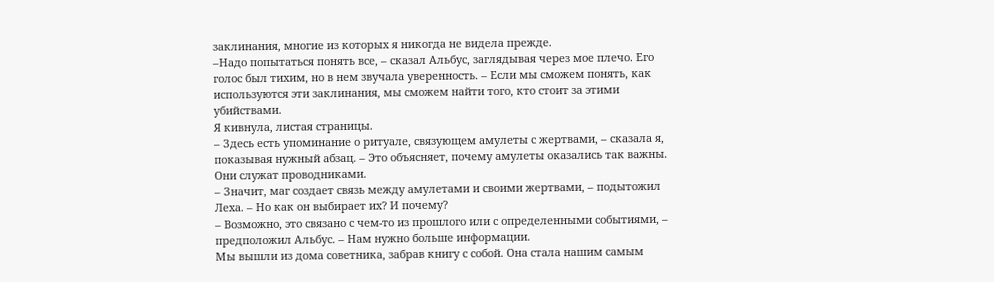заклинания, многие из которых я никогда не видела прежде.
–Надо попытаться понять все, – сказал Альбус, заглядывая через мое плечо. Его голос был тихим, но в нем звучала уверенность. – Если мы сможем понять, как используются эти заклинания, мы сможем найти того, кто стоит за этими убийствами.
Я кивнула, листая страницы.
– Здесь есть упоминание о ритуале, связующем амулеты с жертвами, – сказала я, показывая нужный абзац. – Это объясняет, почему амулеты оказались так важны. Они служат проводниками.
– Значит, маг создает связь между амулетами и своими жертвами, – подытожил Леха. – Но как он выбирает их? И почему?
– Возможно, это связано с чем-то из прошлого или с определенными событиями, – предположил Альбус. – Нам нужно больше информации.
Мы вышли из дома советника, забрав книгу с собой. Она стала нашим самым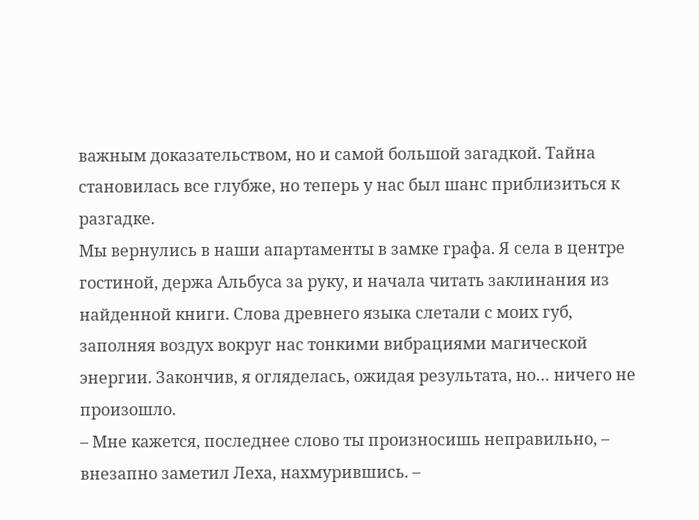важным доказательством, но и самой большой загадкой. Тайна становилась все глубже, но теперь у нас был шанс приблизиться к разгадке.
Мы вернулись в наши апартаменты в замке графа. Я села в центре гостиной, держа Альбуса за руку, и начала читать заклинания из найденной книги. Слова древнего языка слетали с моих губ, заполняя воздух вокруг нас тонкими вибрациями магической энергии. Закончив, я огляделась, ожидая результата, но… ничего не произошло.
– Мне кажется, последнее слово ты произносишь неправильно, – внезапно заметил Леха, нахмурившись. –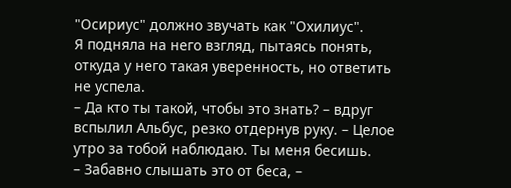"Осириус" должно звучать как "Охилиус".
Я подняла на него взгляд, пытаясь понять, откуда у него такая уверенность, но ответить не успела.
– Да кто ты такой, чтобы это знать? – вдруг вспылил Альбус, резко отдернув руку. – Целое утро за тобой наблюдаю. Ты меня бесишь.
– Забавно слышать это от беса, –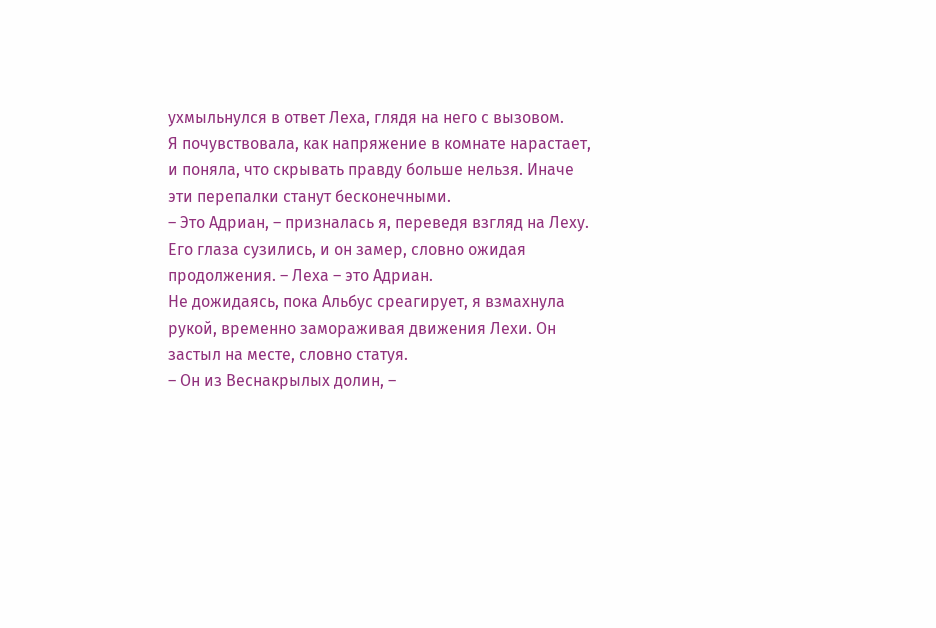ухмыльнулся в ответ Леха, глядя на него с вызовом.
Я почувствовала, как напряжение в комнате нарастает, и поняла, что скрывать правду больше нельзя. Иначе эти перепалки станут бесконечными.
– Это Адриан, – призналась я, переведя взгляд на Леху. Его глаза сузились, и он замер, словно ожидая продолжения. – Леха – это Адриан.
Не дожидаясь, пока Альбус среагирует, я взмахнула рукой, временно замораживая движения Лехи. Он застыл на месте, словно статуя.
– Он из Веснакрылых долин, –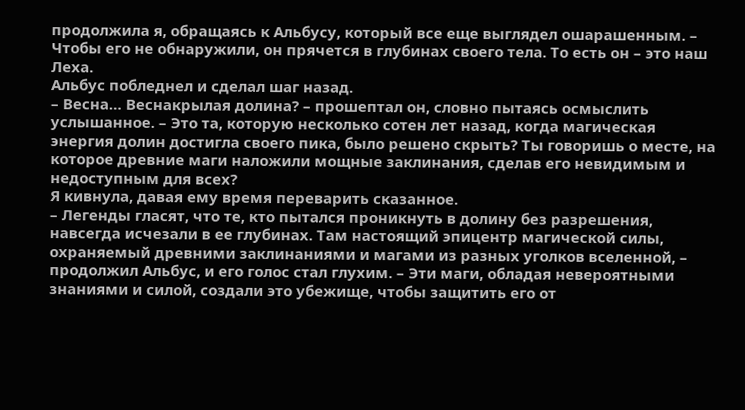продолжила я, обращаясь к Альбусу, который все еще выглядел ошарашенным. – Чтобы его не обнаружили, он прячется в глубинах своего тела. То есть он – это наш Леха.
Альбус побледнел и сделал шаг назад.
– Весна… Веснакрылая долина? – прошептал он, словно пытаясь осмыслить услышанное. – Это та, которую несколько сотен лет назад, когда магическая энергия долин достигла своего пика, было решено скрыть? Ты говоришь о месте, на которое древние маги наложили мощные заклинания, сделав его невидимым и недоступным для всех?
Я кивнула, давая ему время переварить сказанное.
– Легенды гласят, что те, кто пытался проникнуть в долину без разрешения, навсегда исчезали в ее глубинах. Там настоящий эпицентр магической силы, охраняемый древними заклинаниями и магами из разных уголков вселенной, – продолжил Альбус, и его голос стал глухим. – Эти маги, обладая невероятными знаниями и силой, создали это убежище, чтобы защитить его от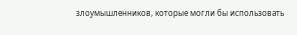злоумышленников, которые могли бы использовать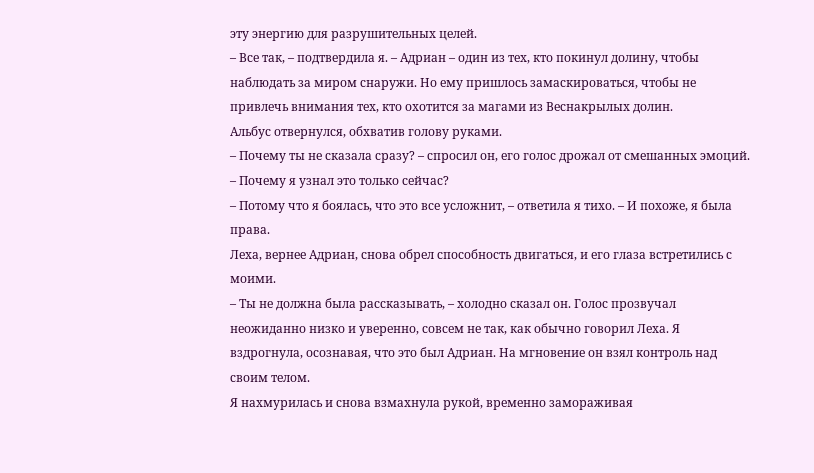эту энергию для разрушительных целей.
– Все так, – подтвердила я. – Адриан – один из тех, кто покинул долину, чтобы наблюдать за миром снаружи. Но ему пришлось замаскироваться, чтобы не привлечь внимания тех, кто охотится за магами из Веснакрылых долин.
Альбус отвернулся, обхватив голову руками.
– Почему ты не сказала сразу? – спросил он, его голос дрожал от смешанных эмоций. – Почему я узнал это только сейчас?
– Потому что я боялась, что это все усложнит, – ответила я тихо. – И похоже, я была права.
Леха, вернее Адриан, снова обрел способность двигаться, и его глаза встретились с моими.
– Ты не должна была рассказывать, – холодно сказал он. Голос прозвучал неожиданно низко и уверенно, совсем не так, как обычно говорил Леха. Я вздрогнула, осознавая, что это был Адриан. На мгновение он взял контроль над своим телом.
Я нахмурилась и снова взмахнула рукой, временно замораживая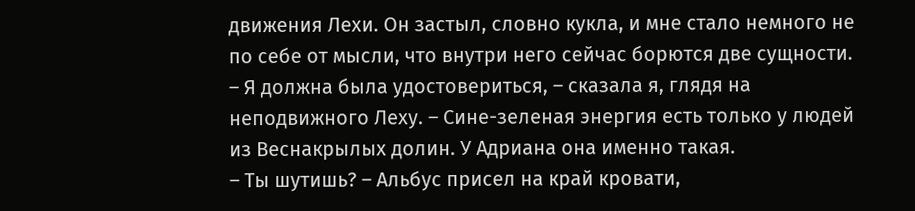движения Лехи. Он застыл, словно кукла, и мне стало немного не по себе от мысли, что внутри него сейчас борются две сущности.
– Я должна была удостовериться, – сказала я, глядя на неподвижного Леху. – Сине-зеленая энергия есть только у людей из Веснакрылых долин. У Адриана она именно такая.
– Ты шутишь? – Альбус присел на край кровати,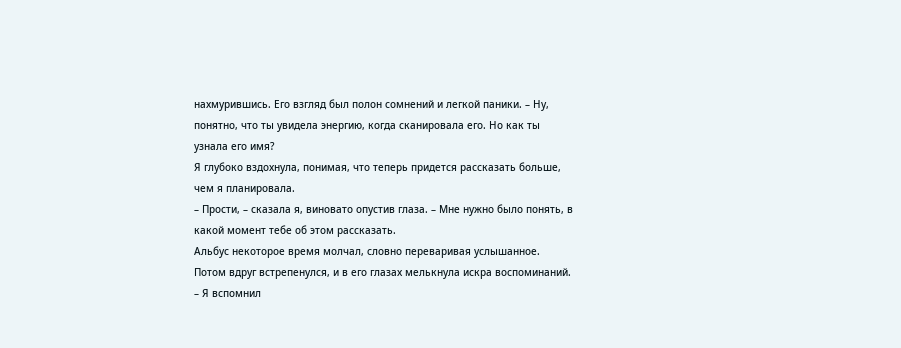нахмурившись. Его взгляд был полон сомнений и легкой паники. – Ну, понятно, что ты увидела энергию, когда сканировала его. Но как ты узнала его имя?
Я глубоко вздохнула, понимая, что теперь придется рассказать больше, чем я планировала.
– Прости, – сказала я, виновато опустив глаза. – Мне нужно было понять, в какой момент тебе об этом рассказать.
Альбус некоторое время молчал, словно переваривая услышанное. Потом вдруг встрепенулся, и в его глазах мелькнула искра воспоминаний.
– Я вспомнил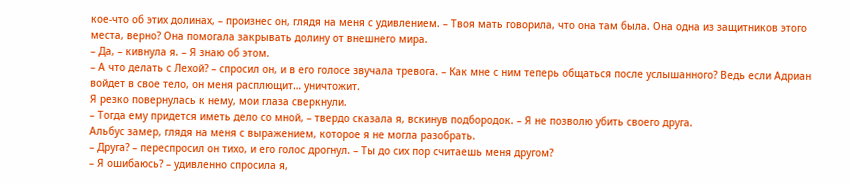кое-что об этих долинах, – произнес он, глядя на меня с удивлением. – Твоя мать говорила, что она там была. Она одна из защитников этого места, верно? Она помогала закрывать долину от внешнего мира.
– Да, – кивнула я. – Я знаю об этом.
– А что делать с Лехой? – спросил он, и в его голосе звучала тревога. – Как мне с ним теперь общаться после услышанного? Ведь если Адриан войдет в свое тело, он меня расплющит… уничтожит.
Я резко повернулась к нему, мои глаза сверкнули.
– Тогда ему придется иметь дело со мной, – твердо сказала я, вскинув подбородок. – Я не позволю убить своего друга.
Альбус замер, глядя на меня с выражением, которое я не могла разобрать.
– Друга? – переспросил он тихо, и его голос дрогнул. – Ты до сих пор считаешь меня другом?
– Я ошибаюсь? – удивленно спросила я,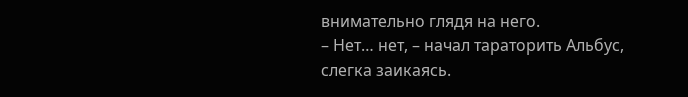внимательно глядя на него.
– Нет… нет, – начал тараторить Альбус, слегка заикаясь.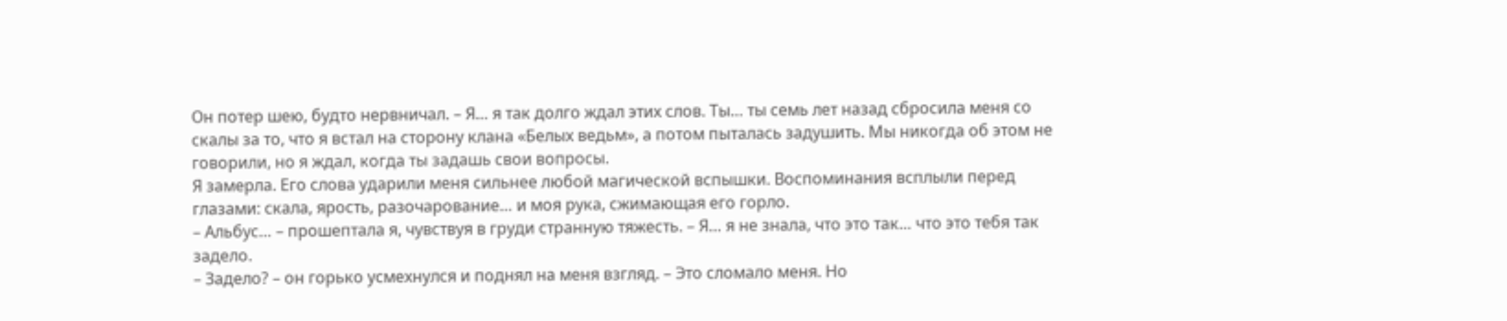Он потер шею, будто нервничал. – Я… я так долго ждал этих слов. Ты… ты семь лет назад сбросила меня со скалы за то, что я встал на сторону клана «Белых ведьм», а потом пыталась задушить. Мы никогда об этом не говорили, но я ждал, когда ты задашь свои вопросы.
Я замерла. Его слова ударили меня сильнее любой магической вспышки. Воспоминания всплыли перед глазами: скала, ярость, разочарование… и моя рука, сжимающая его горло.
– Альбус… – прошептала я, чувствуя в груди странную тяжесть. – Я… я не знала, что это так… что это тебя так задело.
– Задело? – он горько усмехнулся и поднял на меня взгляд. – Это сломало меня. Но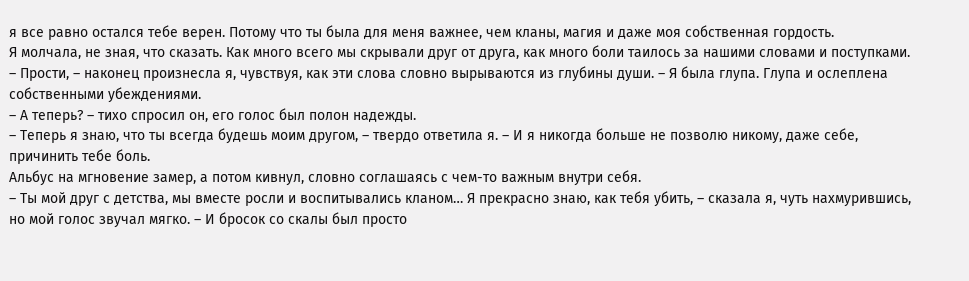я все равно остался тебе верен. Потому что ты была для меня важнее, чем кланы, магия и даже моя собственная гордость.
Я молчала, не зная, что сказать. Как много всего мы скрывали друг от друга, как много боли таилось за нашими словами и поступками.
– Прости, – наконец произнесла я, чувствуя, как эти слова словно вырываются из глубины души. – Я была глупа. Глупа и ослеплена собственными убеждениями.
– А теперь? – тихо спросил он, его голос был полон надежды.
– Теперь я знаю, что ты всегда будешь моим другом, – твердо ответила я. – И я никогда больше не позволю никому, даже себе, причинить тебе боль.
Альбус на мгновение замер, а потом кивнул, словно соглашаясь с чем-то важным внутри себя.
– Ты мой друг с детства, мы вместе росли и воспитывались кланом… Я прекрасно знаю, как тебя убить, – сказала я, чуть нахмурившись, но мой голос звучал мягко. – И бросок со скалы был просто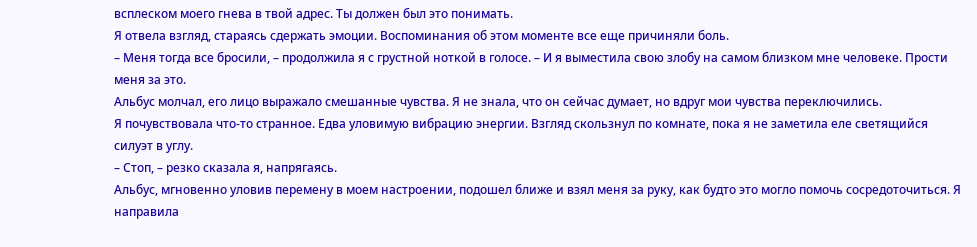всплеском моего гнева в твой адрес. Ты должен был это понимать.
Я отвела взгляд, стараясь сдержать эмоции. Воспоминания об этом моменте все еще причиняли боль.
– Меня тогда все бросили, – продолжила я с грустной ноткой в голосе. – И я выместила свою злобу на самом близком мне человеке. Прости меня за это.
Альбус молчал, его лицо выражало смешанные чувства. Я не знала, что он сейчас думает, но вдруг мои чувства переключились.
Я почувствовала что-то странное. Едва уловимую вибрацию энергии. Взгляд скользнул по комнате, пока я не заметила еле светящийся силуэт в углу.
– Стоп, – резко сказала я, напрягаясь.
Альбус, мгновенно уловив перемену в моем настроении, подошел ближе и взял меня за руку, как будто это могло помочь сосредоточиться. Я направила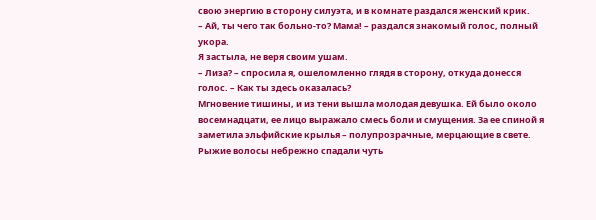свою энергию в сторону силуэта, и в комнате раздался женский крик.
– Ай, ты чего так больно-то? Мама! – раздался знакомый голос, полный укора.
Я застыла, не веря своим ушам.
– Лиза? – спросила я, ошеломленно глядя в сторону, откуда донесся голос. – Как ты здесь оказалась?
Мгновение тишины, и из тени вышла молодая девушка. Ей было около восемнадцати, ее лицо выражало смесь боли и смущения. За ее спиной я заметила эльфийские крылья – полупрозрачные, мерцающие в свете. Рыжие волосы небрежно спадали чуть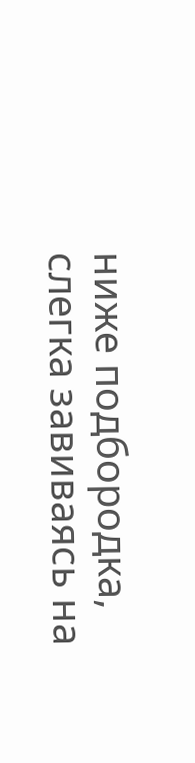ниже подбородка, слегка завиваясь на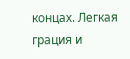концах. Легкая грация и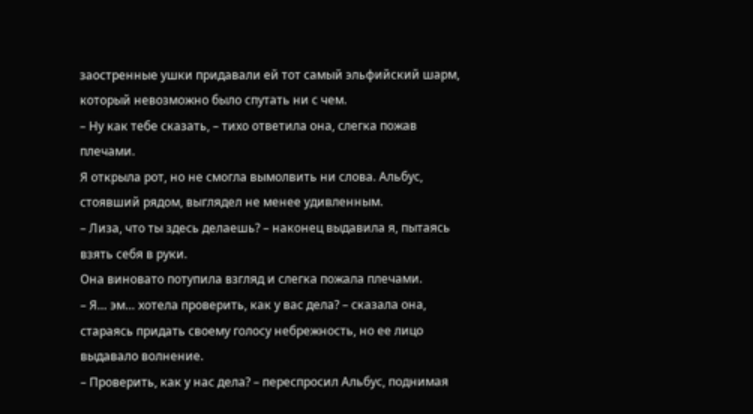заостренные ушки придавали ей тот самый эльфийский шарм, который невозможно было спутать ни с чем.
– Ну как тебе сказать, – тихо ответила она, слегка пожав плечами.
Я открыла рот, но не смогла вымолвить ни слова. Альбус, стоявший рядом, выглядел не менее удивленным.
– Лиза, что ты здесь делаешь? – наконец выдавила я, пытаясь взять себя в руки.
Она виновато потупила взгляд и слегка пожала плечами.
– Я… эм… хотела проверить, как у вас дела? – сказала она, стараясь придать своему голосу небрежность, но ее лицо выдавало волнение.
– Проверить, как у нас дела? – переспросил Альбус, поднимая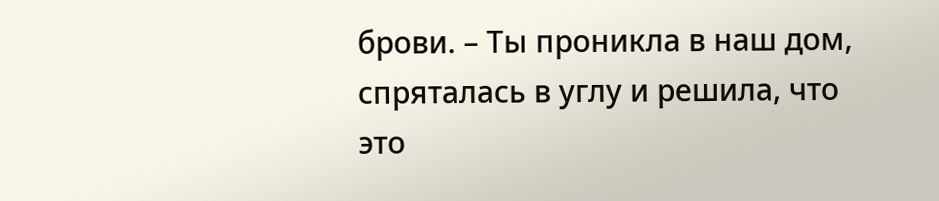брови. – Ты проникла в наш дом, спряталась в углу и решила, что это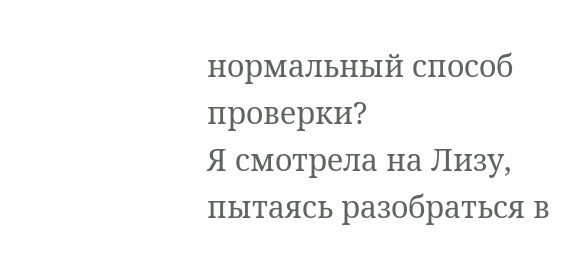нормальный способ проверки?
Я смотрела на Лизу, пытаясь разобраться в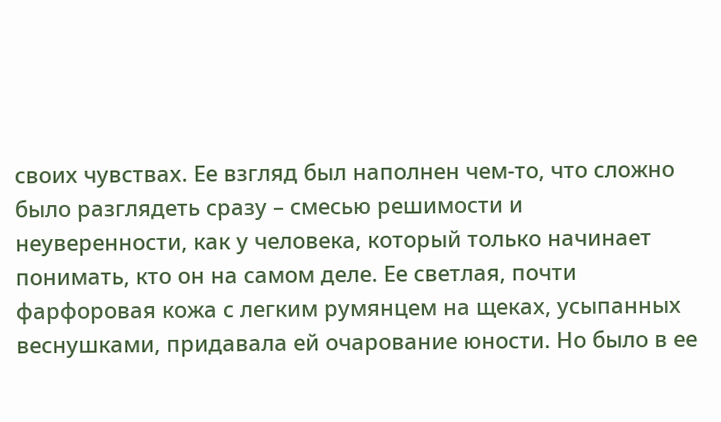своих чувствах. Ее взгляд был наполнен чем-то, что сложно было разглядеть сразу – смесью решимости и неуверенности, как у человека, который только начинает понимать, кто он на самом деле. Ее светлая, почти фарфоровая кожа с легким румянцем на щеках, усыпанных веснушками, придавала ей очарование юности. Но было в ее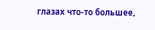глазах что-то большее,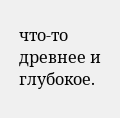что-то древнее и глубокое.